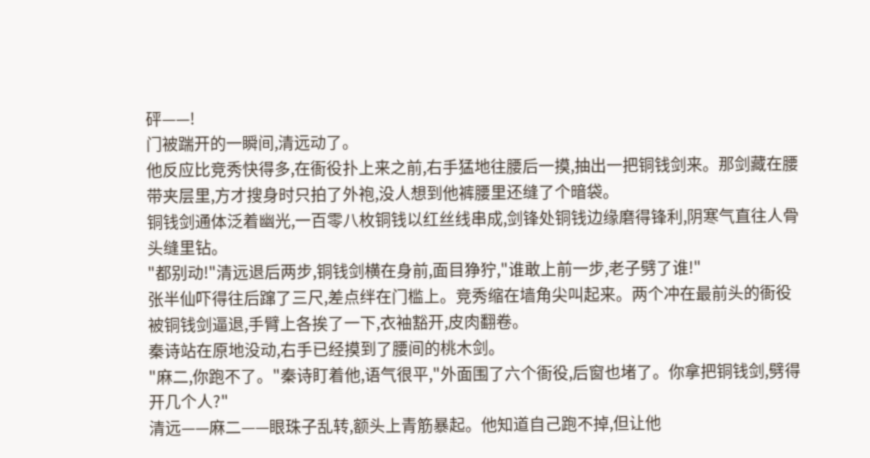砰——!
门被踹开的一瞬间,清远动了。
他反应比竞秀快得多,在衙役扑上来之前,右手猛地往腰后一摸,抽出一把铜钱剑来。那剑藏在腰带夹层里,方才搜身时只拍了外袍,没人想到他裤腰里还缝了个暗袋。
铜钱剑通体泛着幽光,一百零八枚铜钱以红丝线串成,剑锋处铜钱边缘磨得锋利,阴寒气直往人骨头缝里钻。
"都别动!"清远退后两步,铜钱剑横在身前,面目狰狞,"谁敢上前一步,老子劈了谁!"
张半仙吓得往后蹿了三尺,差点绊在门槛上。竞秀缩在墙角尖叫起来。两个冲在最前头的衙役被铜钱剑逼退,手臂上各挨了一下,衣袖豁开,皮肉翻卷。
秦诗站在原地没动,右手已经摸到了腰间的桃木剑。
"麻二,你跑不了。"秦诗盯着他,语气很平,"外面围了六个衙役,后窗也堵了。你拿把铜钱剑,劈得开几个人?"
清远——麻二——眼珠子乱转,额头上青筋暴起。他知道自己跑不掉,但让他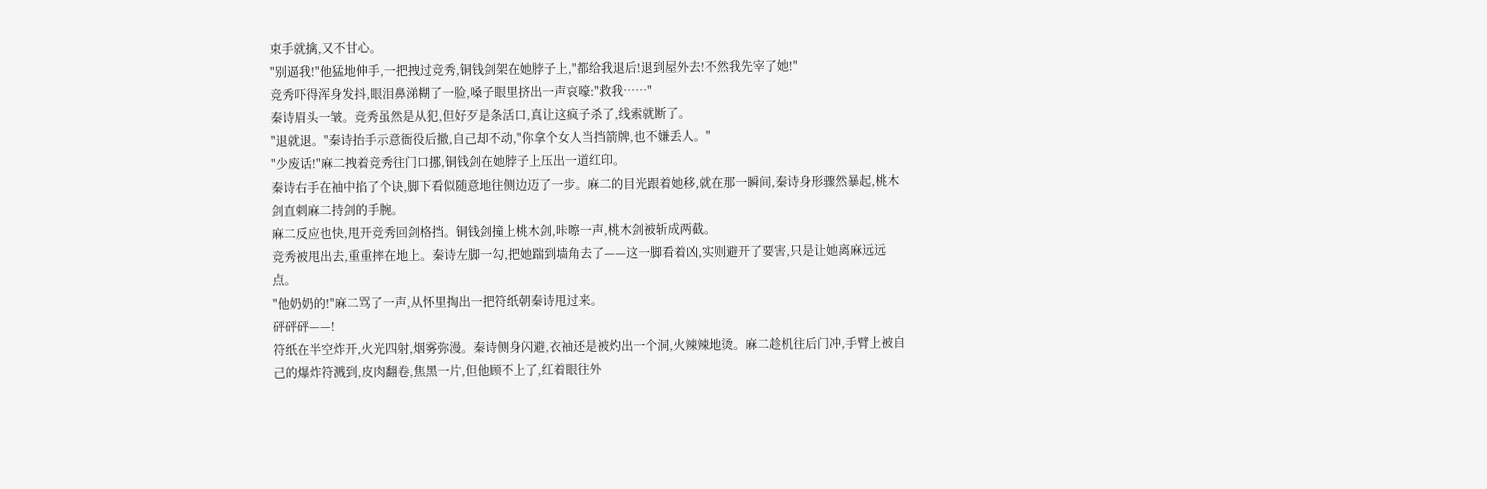束手就擒,又不甘心。
"别逼我!"他猛地伸手,一把拽过竞秀,铜钱剑架在她脖子上,"都给我退后!退到屋外去!不然我先宰了她!"
竞秀吓得浑身发抖,眼泪鼻涕糊了一脸,嗓子眼里挤出一声哀嚎:"救我……"
秦诗眉头一皱。竞秀虽然是从犯,但好歹是条活口,真让这疯子杀了,线索就断了。
"退就退。"秦诗抬手示意衙役后撤,自己却不动,"你拿个女人当挡箭牌,也不嫌丢人。"
"少废话!"麻二拽着竞秀往门口挪,铜钱剑在她脖子上压出一道红印。
秦诗右手在袖中掐了个诀,脚下看似随意地往侧边迈了一步。麻二的目光跟着她移,就在那一瞬间,秦诗身形骤然暴起,桃木剑直刺麻二持剑的手腕。
麻二反应也快,甩开竞秀回剑格挡。铜钱剑撞上桃木剑,咔嚓一声,桃木剑被斩成两截。
竞秀被甩出去,重重摔在地上。秦诗左脚一勾,把她踹到墙角去了——这一脚看着凶,实则避开了要害,只是让她离麻远远点。
"他奶奶的!"麻二骂了一声,从怀里掏出一把符纸朝秦诗甩过来。
砰砰砰——!
符纸在半空炸开,火光四射,烟雾弥漫。秦诗侧身闪避,衣袖还是被灼出一个洞,火辣辣地烫。麻二趁机往后门冲,手臂上被自己的爆炸符溅到,皮肉翻卷,焦黑一片,但他顾不上了,红着眼往外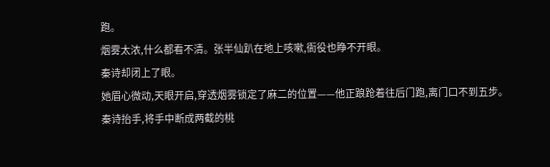跑。
烟雾太浓,什么都看不清。张半仙趴在地上咳嗽,衙役也睁不开眼。
秦诗却闭上了眼。
她眉心微动,天眼开启,穿透烟雾锁定了麻二的位置——他正踉跄着往后门跑,离门口不到五步。
秦诗抬手,将手中断成两截的桃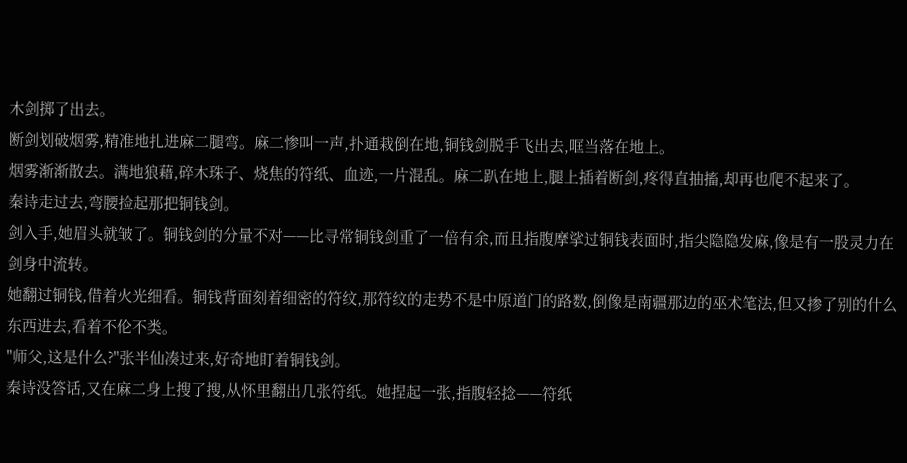木剑掷了出去。
断剑划破烟雾,精准地扎进麻二腿弯。麻二惨叫一声,扑通栽倒在地,铜钱剑脱手飞出去,哐当落在地上。
烟雾渐渐散去。满地狼藉,碎木珠子、烧焦的符纸、血迹,一片混乱。麻二趴在地上,腿上插着断剑,疼得直抽搐,却再也爬不起来了。
秦诗走过去,弯腰捡起那把铜钱剑。
剑入手,她眉头就皱了。铜钱剑的分量不对——比寻常铜钱剑重了一倍有余,而且指腹摩挲过铜钱表面时,指尖隐隐发麻,像是有一股灵力在剑身中流转。
她翻过铜钱,借着火光细看。铜钱背面刻着细密的符纹,那符纹的走势不是中原道门的路数,倒像是南疆那边的巫术笔法,但又掺了别的什么东西进去,看着不伦不类。
"师父,这是什么?"张半仙凑过来,好奇地盯着铜钱剑。
秦诗没答话,又在麻二身上搜了搜,从怀里翻出几张符纸。她捏起一张,指腹轻捻——符纸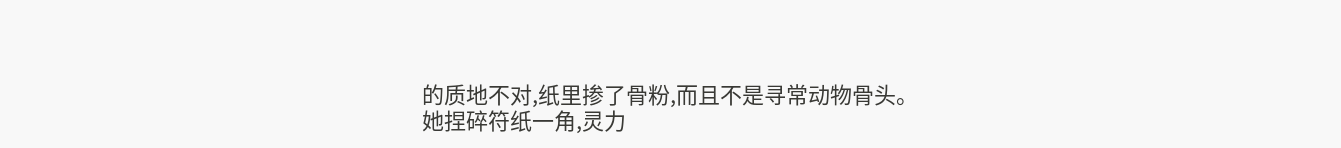的质地不对,纸里掺了骨粉,而且不是寻常动物骨头。
她捏碎符纸一角,灵力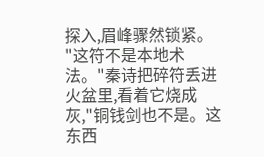探入,眉峰骤然锁紧。
"这符不是本地术法。"秦诗把碎符丢进火盆里,看着它烧成灰,"铜钱剑也不是。这东西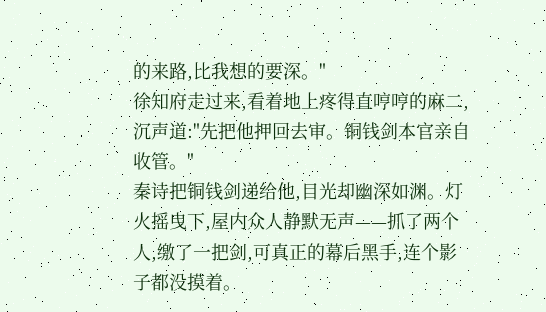的来路,比我想的要深。"
徐知府走过来,看着地上疼得直哼哼的麻二,沉声道:"先把他押回去审。铜钱剑本官亲自收管。"
秦诗把铜钱剑递给他,目光却幽深如渊。灯火摇曳下,屋内众人静默无声——抓了两个人,缴了一把剑,可真正的幕后黑手,连个影子都没摸着。